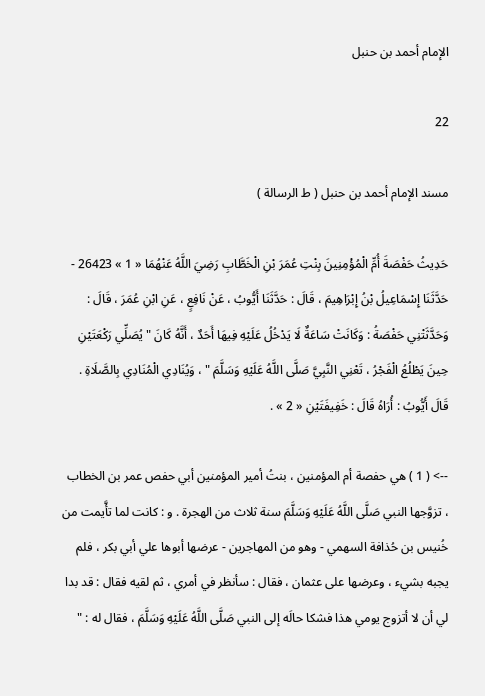الإمام أحمد بن حنبل

22

مسند الإمام أحمد بن حنبل ( ط الرسالة )

حَدِيثُ حَفْصَةَ أُمِّ الْمُؤْمِنِينَ بِنْتِ عُمَرَ بْنِ الْخَطَّابِ رَضِيَ اللَّهُ عَنْهُمَا « 1 » 26423 - حَدَّثَنَا إِسْمَاعِيلُ بْنُ إِبْرَاهِيمَ ، قَالَ : حَدَّثَنَا أَيُّوبُ ، عَنْ نَافِعٍ ، عَنِ ابْنِ عُمَرَ ، قَالَ : وَحَدَّثَتْنِي حَفْصَةُ : وَكَانَتْ سَاعَةٌ لَا يَدْخُلُ عَلَيْهِ فِيهَا أَحَدٌ ، أَنَّهُ كَانَ " يُصَلِّي رَكْعَتَيْنِ حِينَ يَطْلُعُ الْفَجْرُ ، تَعْنِي النَّبِيَّ صَلَّى اللَّهُ عَلَيْهِ وَسَلَّمَ " ، وَيُنَادِي الْمُنَادِي بِالصَّلَاةِ . قَالَ أَيُّوبُ : أُرَاهُ قَالَ : خَفِيفَتَيْنِ « 2 » .

--> ( 1 ) هي حفصة أم المؤمنين ، بنتُ أمير المؤمنين أبي حفص عمر بن الخطاب ، تزوَّجها النبي صَلَّى اللَّهُ عَلَيْهِ وَسَلَّمَ سنة ثلاث من الهجرة . و : كانت لما تأَّيمت من خُنيس بن حُذافة السهمي - وهو من المهاجرين - عرضها أبوها علي أبي بكر ، فلم يجبه بشيء ، وعرضها على عثمان ، فقال : سأنظر في أمري ، ثم لقيه فقال : قد بدا لي أن لا أتزوج يومي هذا فشكا حالَه إلى النبي صَلَّى اللَّهُ عَلَيْهِ وَسَلَّمَ ، فقال له : "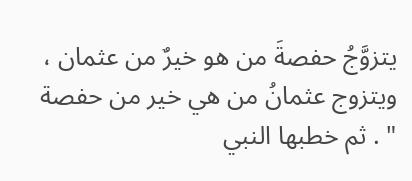يتزوَّجُ حفصةَ من هو خيرٌ من عثمان ، ويتزوج عثمانُ من هي خير من حفصة " . ثم خطبها النبي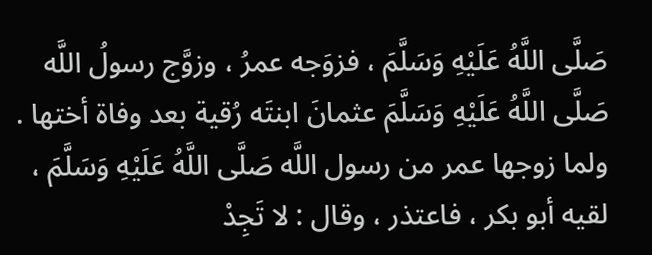صَلَّى اللَّهُ عَلَيْهِ وَسَلَّمَ ، فزوَجه عمرُ ، وزوَّج رسولُ اللَّه صَلَّى اللَّهُ عَلَيْهِ وَسَلَّمَ عثمانَ ابنتَه رُقية بعد وفاة أختها . ولما زوجها عمر من رسول اللَّه صَلَّى اللَّهُ عَلَيْهِ وَسَلَّمَ ، لقيه أبو بكر ، فاعتذر ، وقال : لا تَجِدْ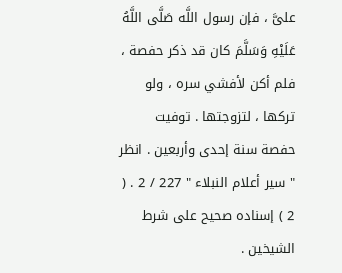علىَّ ، فإن رسول اللَّه صَلَّى اللَّهُ عَلَيْهِ وَسَلَّمَ كان قد ذكر حفصة ، فلم أكن لأفشي سره ، ولو تركها ، لتزوجتها . توفيت حفصة سنة إحدى وأربعين . انظر " سير أعلام النبلاء " 227 / 2 . ( 2 ) إسناده صحيح على شرط الشيخين .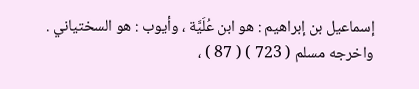إسماعيل بن إبراهيم : هو ابن عُلَيَّة ، وأيوب : هو السختياني . واخرجه مسلم ( 723 ) ( 87 ) ،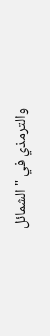والترمذي في " الشمائل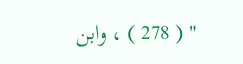" ( 278 ) ، وابن